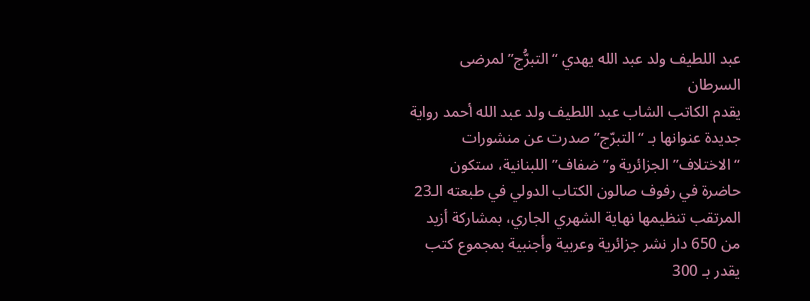عبد اللطيف ولد عبد الله يهدي “التبرُّج” لمرضى السرطان
يقدم الكاتب الشاب عبد اللطيف ولد عبد الله أحمد رواية جديدة عنوانها بـ “التبرّج” صدرت عن منشورات “الاختلاف” الجزائرية و”ضفاف” اللبنانية، ستكون حاضرة في رفوف صالون الكتاب الدولي في طبعته الـ23 المرتقب تنظيمها نهاية الشهري الجاري، بمشاركة أزيد من 650 دار نشر جزائرية وعربية وأجنبية بمجموع كتب يقدر بـ 300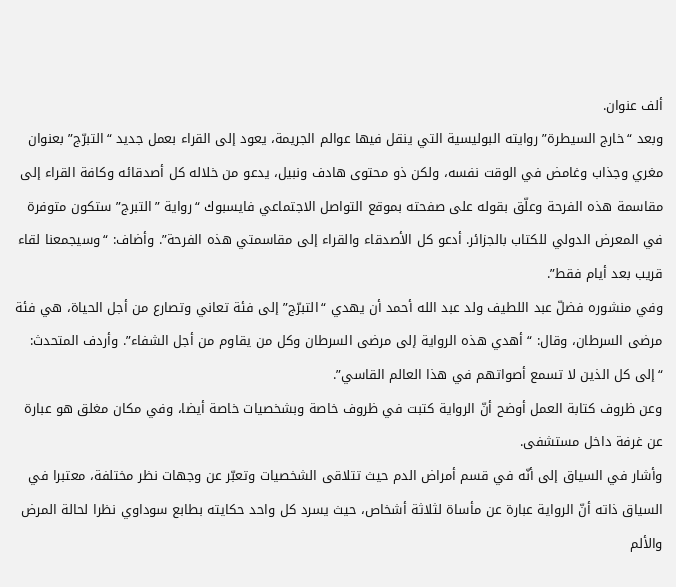ألف عنوان.
وبعد “خارج السيطرة” روايته البوليسية التي ينقل فيها عوالم الجريمة، يعود إلى القراء بعمل جديد “التبرّج” بعنوان مغري وجذاب وغامض في الوقت نفسه، ولكن ذو محتوى هادف ونبيل، يدعو من خلاله كل أصدقائه وكافة القراء إلى مقاسمة هذه الفرحة وعلّق بقوله على صفحته بموقع التواصل الاجتماعي فايسبوك “رواية ”التبرج” ستكون متوفرة في المعرض الدولي للكتاب بالجزائر. أدعو كل الأصدقاء والقراء إلى مقاسمتي هذه الفرحة”. وأضاف: “وسيجمعنا لقاء قريب بعد أيام فقط”.
وفي منشوره فضلّ عبد اللطيف ولد عبد الله أحمد أن يهدي “التبرّج” إلى فئة تعاني وتصارع من أجل الحياة، هي فئة مرضى السرطان، وقال: “أهدي هذه الرواية إلى مرضى السرطان وكل من يقاوم من أجل الشفاء”. وأردف المتحدث: “إلى كل الذين لا تسمع أصواتهم في هذا العالم القاسي”.
وعن ظروف كتابة العمل أوضح أنّ الرواية كتبت في ظروف خاصة وبشخصيات خاصة أيضا، وفي مكان مغلق هو عبارة عن غرفة داخل مستشفى.
وأشار في السياق إلى أنّه في قسم أمراض الدم حيث تتلاقى الشخصيات وتعبّر عن وجهات نظر مختلفة، معتبرا في السياق ذاته أنّ الرواية عبارة عن مأساة لثلاثة أشخاص، حيث يسرد كل واحد حكايته بطابع سوداوي نظرا لحالة المرض والألم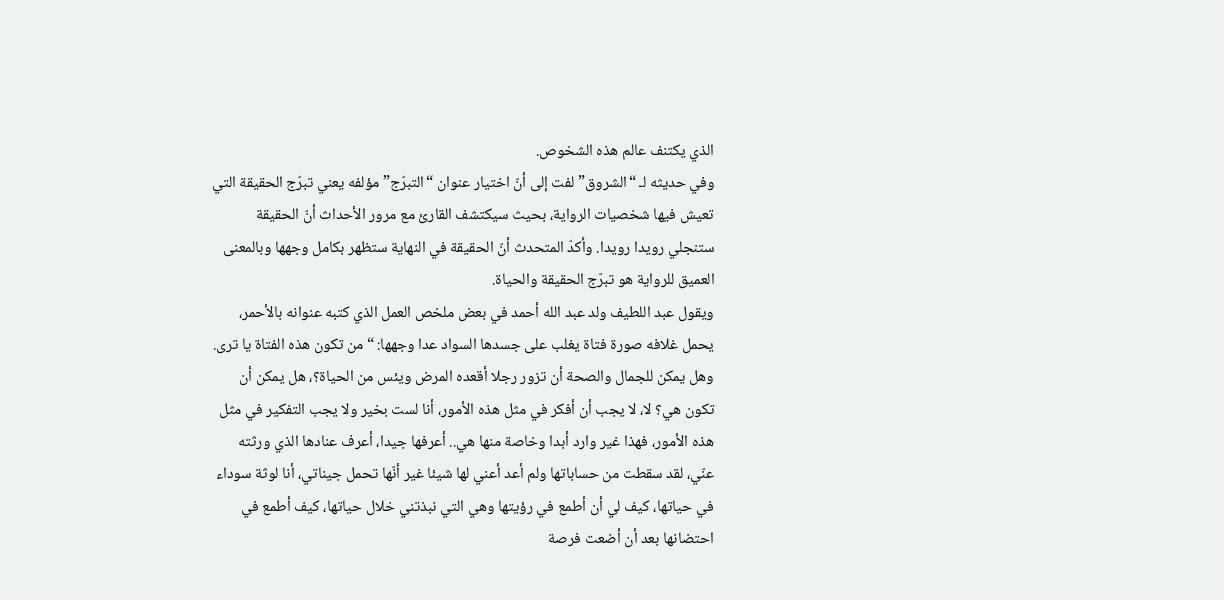الذي يكتنف عالم هذه الشخوص.
وفي حديثه لـ “الشروق” لفت إلى أنّ اختيار عنوان “التبرّج” مؤلفه يعني تبرّج الحقيقة التي تعيش فيها شخصيات الرواية، بحيث سيكتشف القارئ مع مرور الأحداث أنّ الحقيقة ستنجلي رويدا رويدا. وأكدّ المتحدث أنّ الحقيقة في النهاية ستظهر بكامل وجهها وبالمعنى العميق للرواية هو تبرّج الحقيقة والحياة.
ويقول عبد اللطيف ولد عبد الله أحمد في بعض ملخص العمل الذي كتبه عنوانه بالأحمر، يحمل غلافه صورة فتاة يغلب على جسدها السواد عدا وجهها: “من تكون هذه الفتاة يا ترى. وهل يمكن للجمال والصحة أن تزور رجلا أقعده المرض ويئس من الحياة؟، هل يمكن أن تكون هي؟ لا، لا يجب أن أفكر في مثل هذه الأمور، أنا لست بخير ولا يجب التفكير في مثل هذه الأمور، فهذا غير وارد أبدا وخاصة منها هي.. أعرفها جيدا، أعرف عنادها الذي ورثته عنّي، لقد سقطت من حساباتها ولم أعد أعني لها شيئا غير أنّها تحمل جيناتي، أنا لوثة سوداء في حياتها، كيف لي أن أطمع في رؤيتها وهي التي نبذتني خلال حياتها، كيف أطمع في احتضانها بعد أن أضعت فرصة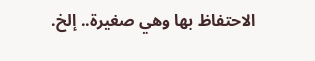الاحتفاظ بها وهي صغيرة.. إلخ.